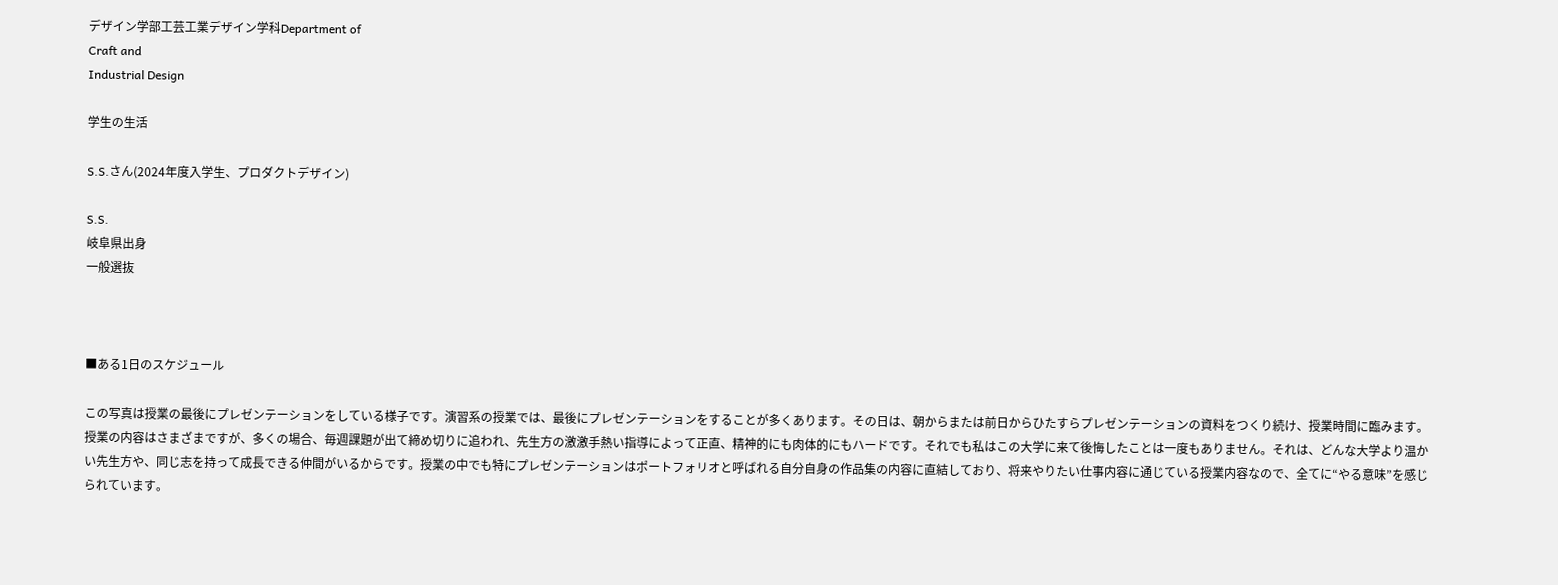デザイン学部工芸工業デザイン学科Department of
Craft and
Industrial Design

学生の生活

S.S.さん(2024年度入学生、プロダクトデザイン)

S.S.
岐阜県出身
一般選抜



■ある1日のスケジュール

この写真は授業の最後にプレゼンテーションをしている様子です。演習系の授業では、最後にプレゼンテーションをすることが多くあります。その日は、朝からまたは前日からひたすらプレゼンテーションの資料をつくり続け、授業時間に臨みます。授業の内容はさまざまですが、多くの場合、毎週課題が出て締め切りに追われ、先生方の激激手熱い指導によって正直、精神的にも肉体的にもハードです。それでも私はこの大学に来て後悔したことは一度もありません。それは、どんな大学より温かい先生方や、同じ志を持って成長できる仲間がいるからです。授業の中でも特にプレゼンテーションはポートフォリオと呼ばれる自分自身の作品集の内容に直結しており、将来やりたい仕事内容に通じている授業内容なので、全てに“やる意味”を感じられています。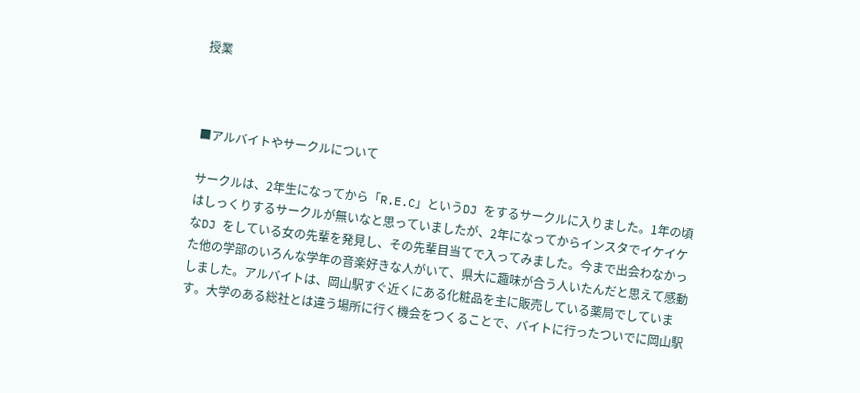授業



■アルバイトやサークルについて

サークルは、2年生になってから「R.E.C」というDJ をするサークルに入りました。1年の頃はしっくりするサークルが無いなと思っていましたが、2年になってからインスタでイケイケなDJ をしている女の先輩を発見し、その先輩目当てで入ってみました。今まで出会わなかった他の学部のいろんな学年の音楽好きな人がいて、県大に趣味が合う人いたんだと思えて感動しました。アルバイトは、岡山駅すぐ近くにある化粧品を主に販売している薬局でしています。大学のある総社とは違う場所に行く機会をつくることで、バイトに行ったついでに岡山駅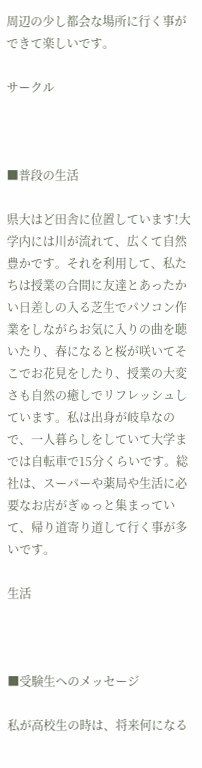周辺の少し都会な場所に行く事ができて楽しいです。

サークル



■普段の生活

県大はど田舎に位置しています!大学内には川が流れて、広くて自然豊かです。それを利用して、私たちは授業の合間に友達とあったかい日差しの入る芝生でパソコン作業をしながらお気に入りの曲を聴いたり、春になると桜が咲いてそこでお花見をしたり、授業の大変さも自然の癒しでリフレッシュしています。私は出身が岐阜なので、一人暮らしをしていて大学までは自転車で15分くらいです。総社は、スーパーや薬局や生活に必要なお店がぎゅっと集まっていて、帰り道寄り道して行く事が多いです。

生活



■受験生へのメッセージ

私が高校生の時は、将来何になる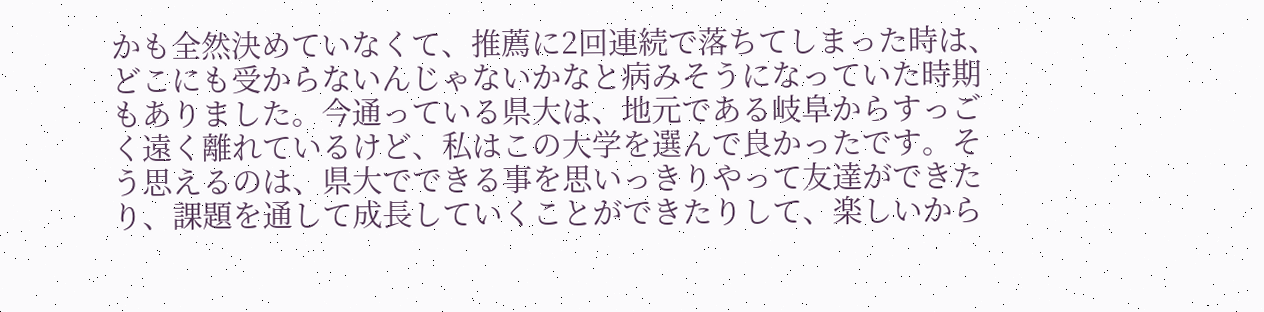かも全然決めていなくて、推薦に2回連続で落ちてしまった時は、どこにも受からないんじゃないかなと病みそうになっていた時期もありました。今通っている県大は、地元である岐阜からすっごく遠く離れているけど、私はこの大学を選んで良かったです。そう思えるのは、県大でできる事を思いっきりやって友達ができたり、課題を通して成長していくことができたりして、楽しいから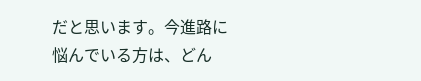だと思います。今進路に悩んでいる方は、どん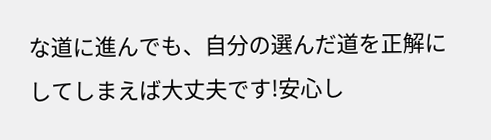な道に進んでも、自分の選んだ道を正解にしてしまえば大丈夫です!安心し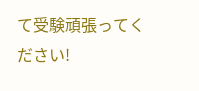て受験頑張ってください!